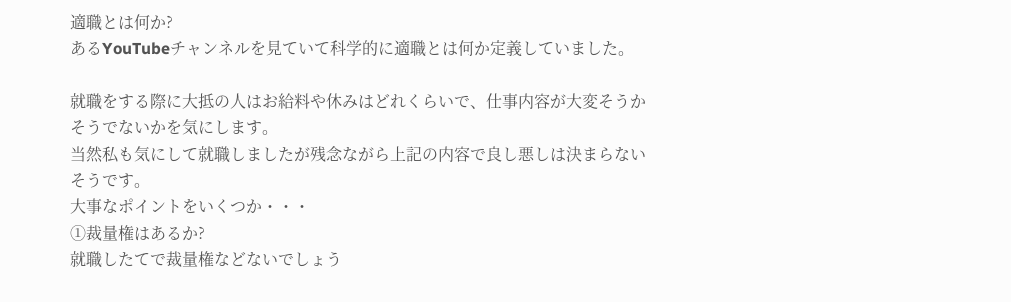適職とは何か?
あるYouTubeチャンネルを見ていて科学的に適職とは何か定義していました。

就職をする際に大抵の人はお給料や休みはどれくらいで、仕事内容が大変そうかそうでないかを気にします。
当然私も気にして就職しましたが残念ながら上記の内容で良し悪しは決まらないそうです。
大事なポイントをいくつか・・・
①裁量権はあるか?
就職したてで裁量権などないでしょう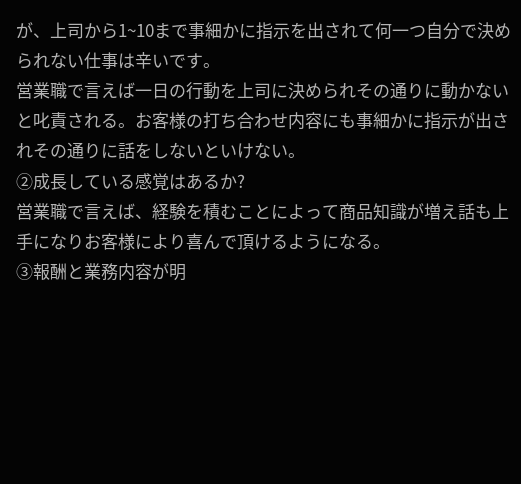が、上司から1~10まで事細かに指示を出されて何一つ自分で決められない仕事は辛いです。
営業職で言えば一日の行動を上司に決められその通りに動かないと叱責される。お客様の打ち合わせ内容にも事細かに指示が出されその通りに話をしないといけない。
②成長している感覚はあるか?
営業職で言えば、経験を積むことによって商品知識が増え話も上手になりお客様により喜んで頂けるようになる。
③報酬と業務内容が明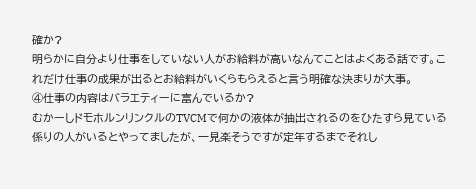確か?
明らかに自分より仕事をしていない人がお給料が高いなんてことはよくある話です。これだけ仕事の成果が出るとお給料がいくらもらえると言う明確な決まりが大事。
④仕事の内容はバラエティーに富んでいるか?
むかーしドモホルンリンクルのTVCMで何かの液体が抽出されるのをひたすら見ている係りの人がいるとやってましたが、一見楽そうですが定年するまでそれし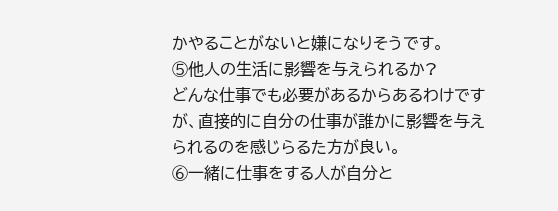かやることがないと嫌になりそうです。
⑤他人の生活に影響を与えられるか?
どんな仕事でも必要があるからあるわけですが、直接的に自分の仕事が誰かに影響を与えられるのを感じらるた方が良い。
⑥一緒に仕事をする人が自分と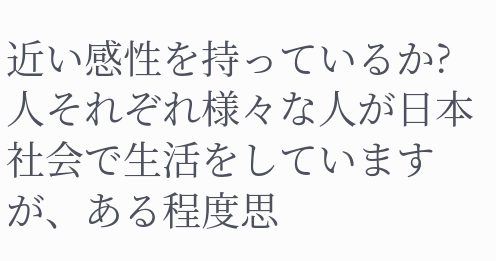近い感性を持っているか?
人それぞれ様々な人が日本社会で生活をしていますが、ある程度思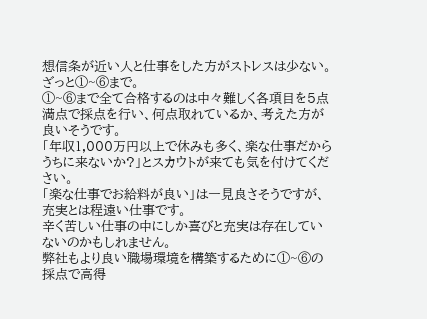想信条が近い人と仕事をした方がストレスは少ない。
ざっと①~⑥まで。
①~⑥まで全て合格するのは中々難しく各項目を5点満点で採点を行い、何点取れているか、考えた方が良いそうです。
「年収1,000万円以上で休みも多く、楽な仕事だからうちに来ないか?」とスカウトが来ても気を付けてください。
「楽な仕事でお給料が良い」は一見良さそうですが、充実とは程遠い仕事です。
辛く苦しい仕事の中にしか喜びと充実は存在していないのかもしれません。
弊社もより良い職場環境を構築するために①~⑥の採点で高得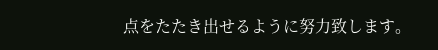点をたたき出せるように努力致します。